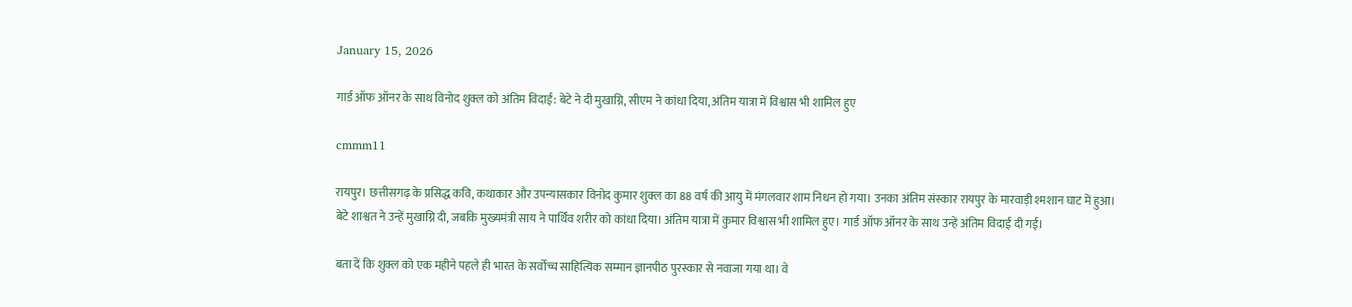January 15, 2026

गार्ड ऑफ ऑनर के साथ विनोद शुक्ल को अंतिम विदाई: बेटे ने दी मुखाग्नि, सीएम ने कांधा दिया, अंतिम यात्रा में विश्वास भी शामिल हुए

cmmm11

रायपुर। छत्तीसगढ़ के प्रसिद्ध कवि, कथाकार और उपन्यासकार विनोद कुमार शुक्ल का 88 वर्ष की आयु में मंगलवार शाम निधन हो गया। उनका अंतिम संस्कार रायपुर के मारवाड़ी श्मशान घाट में हुआ। बेटे शाश्वत ने उन्हें मुखाग्नि दी, जबकि मुख्यमंत्री साय ने पार्थिव शरीर को कांधा दिया। अंतिम यात्रा में कुमार विश्वास भी शामिल हुए। गार्ड ऑफ ऑनर के साथ उन्हें अंतिम विदाई दी गई।

बता दें कि शुक्ल को एक महीने पहले ही भारत के सर्वोच्च साहित्यिक सम्मान ज्ञानपीठ पुरस्कार से नवाजा गया था। वे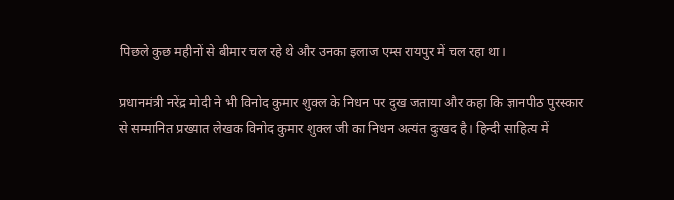पिछले कुछ महीनों से बीमार चल रहे थे और उनका इलाज एम्स रायपुर में चल रहा था।

प्रधानमंत्री नरेंद्र मोदी ने भी विनोद कुमार शुक्ल के निधन पर दुख जताया और कहा कि ज्ञानपीठ पुरस्कार से सम्मानित प्रख्यात लेखक विनोद कुमार शुक्ल जी का निधन अत्यंत दुःखद है। हिन्दी साहित्य में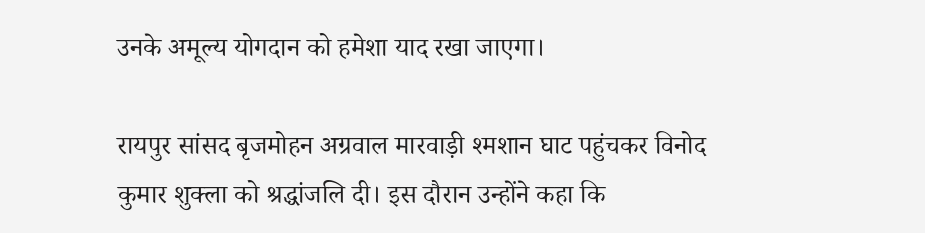उनके अमूल्य योगदान को हमेशा याद रखा जाएगा।

रायपुर सांसद बृजमोहन अग्रवाल मारवाड़ी श्मशान घाट पहुंचकर विनोद कुमार शुक्ला को श्रद्धांजलि दी। इस दौरान उन्होंने कहा कि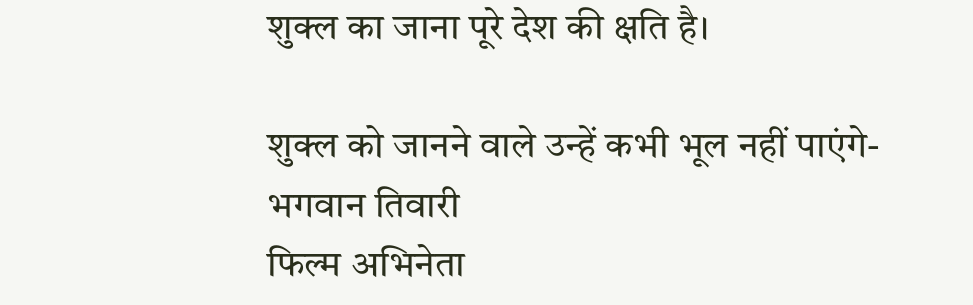शुक्ल का जाना पूरे देश की क्षति है।

शुक्ल को जानने वाले उन्हें कभी भूल नहीं पाएंगे- भगवान तिवारी
फिल्म अभिनेता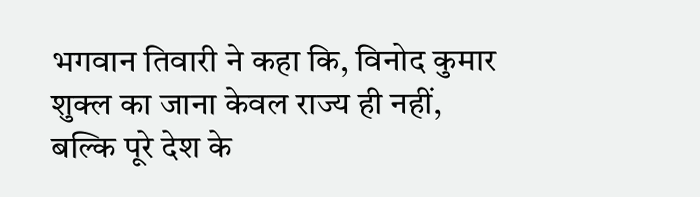भगवान तिवारी ने कहा कि, विनोद कुमार शुक्ल का जाना केवल राज्य ही नहीं, बल्कि पूरे देश के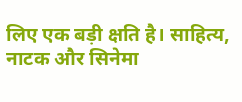लिए एक बड़ी क्षति है। साहित्य, नाटक और सिनेमा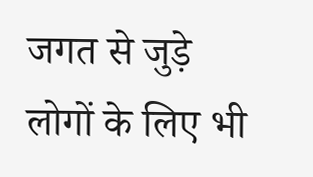जगत से जुड़े लोगों के लिए भी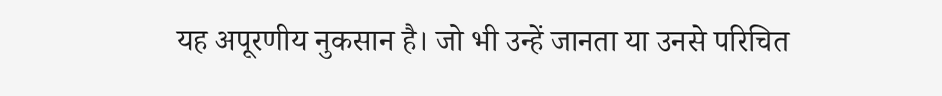यह अपूरणीय नुकसान है। जो भी उन्हें जानता या उनसे परिचित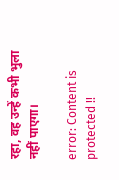रहा, वह उन्हें कभी भुला नहीं पाएगा।

error: Content is protected !!